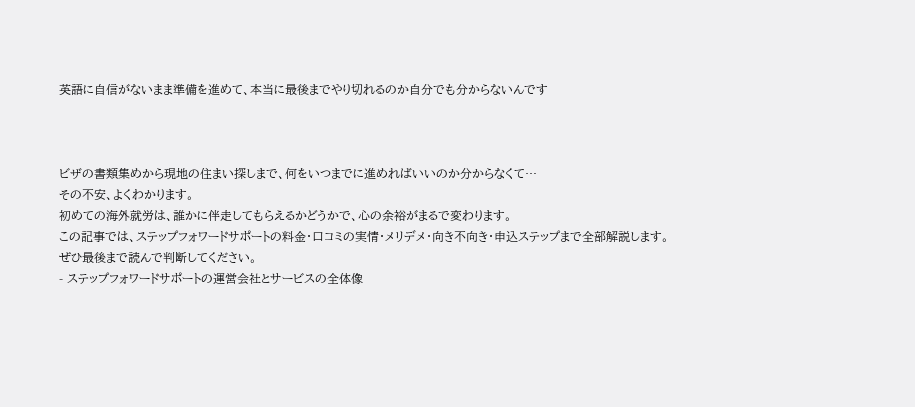英語に自信がないまま準備を進めて、本当に最後までやり切れるのか自分でも分からないんです



ビザの書類集めから現地の住まい探しまで、何をいつまでに進めればいいのか分からなくて…
その不安、よくわかります。
初めての海外就労は、誰かに伴走してもらえるかどうかで、心の余裕がまるで変わります。
この記事では、ステップフォワードサポートの料金・口コミの実情・メリデメ・向き不向き・申込ステップまで全部解説します。
ぜひ最後まで読んで判断してください。
- ステップフォワードサポートの運営会社とサービスの全体像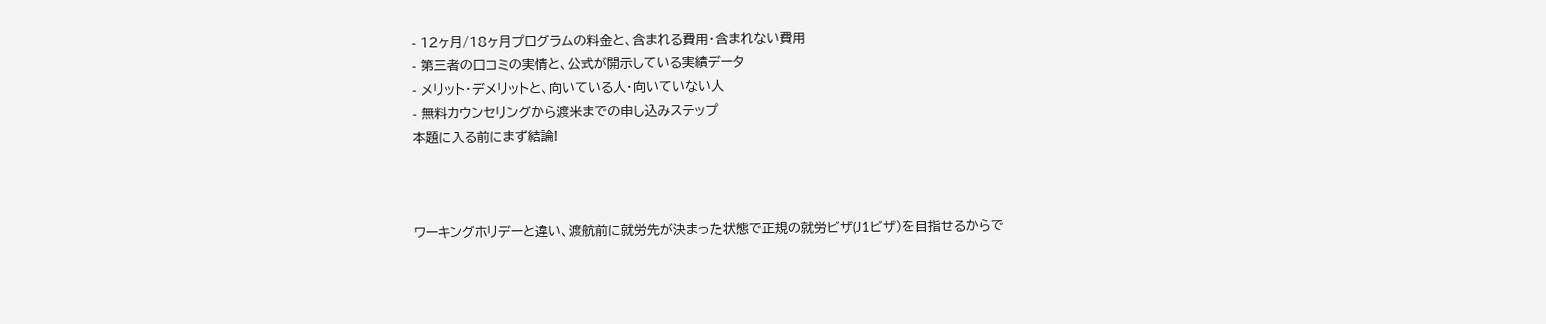- 12ヶ月/18ヶ月プログラムの料金と、含まれる費用・含まれない費用
- 第三者の口コミの実情と、公式が開示している実績データ
- メリット・デメリットと、向いている人・向いていない人
- 無料カウンセリングから渡米までの申し込みステップ
本題に入る前にまず結論!



ワーキングホリデーと違い、渡航前に就労先が決まった状態で正規の就労ビザ(J1ビザ)を目指せるからで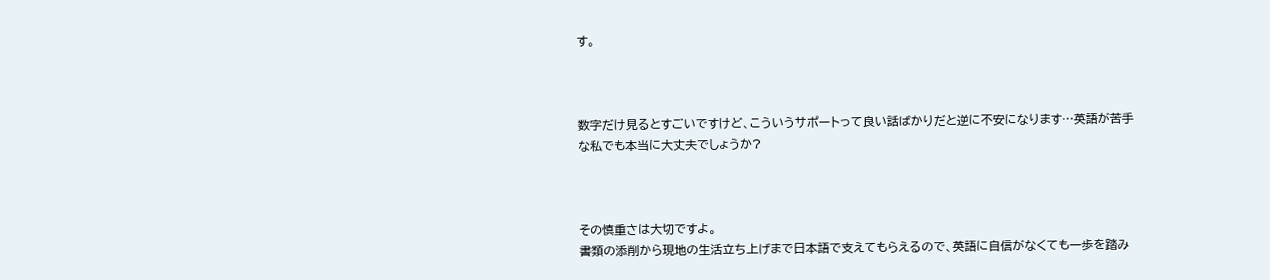す。



数字だけ見るとすごいですけど、こういうサポートって良い話ばかりだと逆に不安になります…英語が苦手な私でも本当に大丈夫でしょうか?



その慎重さは大切ですよ。
書類の添削から現地の生活立ち上げまで日本語で支えてもらえるので、英語に自信がなくても一歩を踏み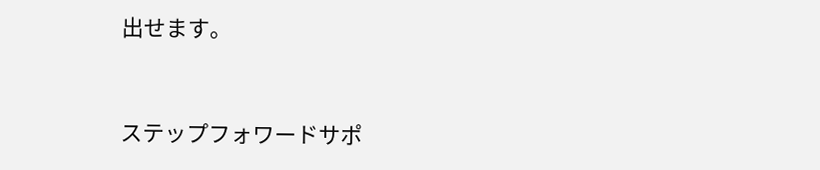出せます。


ステップフォワードサポ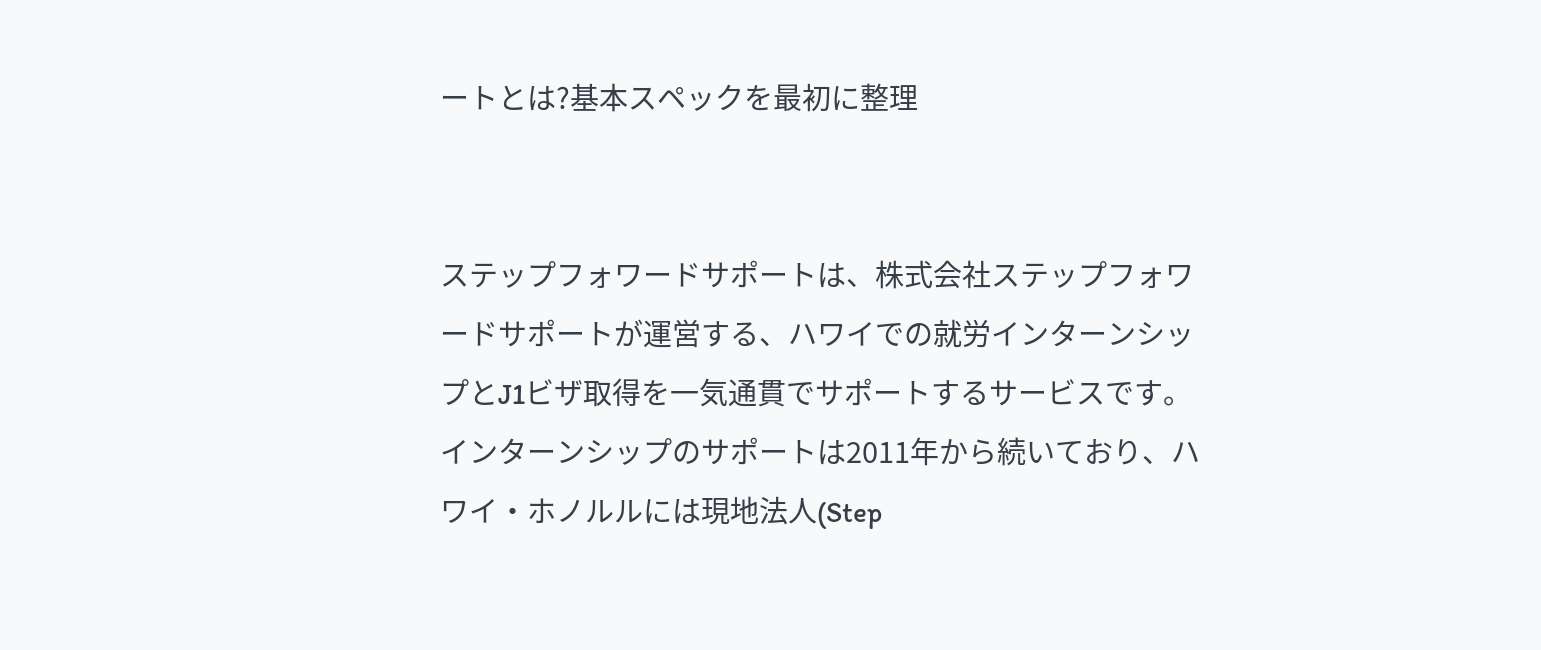ートとは?基本スペックを最初に整理


ステップフォワードサポートは、株式会社ステップフォワードサポートが運営する、ハワイでの就労インターンシップとJ1ビザ取得を一気通貫でサポートするサービスです。
インターンシップのサポートは2011年から続いており、ハワイ・ホノルルには現地法人(Step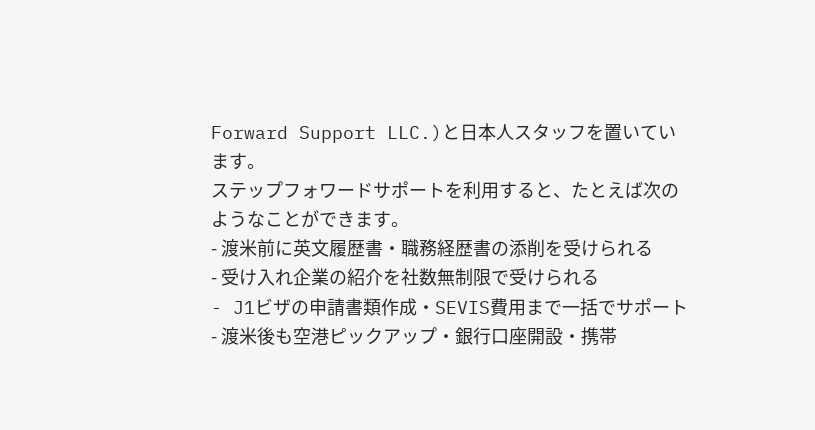Forward Support LLC.)と日本人スタッフを置いています。
ステップフォワードサポートを利用すると、たとえば次のようなことができます。
- 渡米前に英文履歴書・職務経歴書の添削を受けられる
- 受け入れ企業の紹介を社数無制限で受けられる
- J1ビザの申請書類作成・SEVIS費用まで一括でサポート
- 渡米後も空港ピックアップ・銀行口座開設・携帯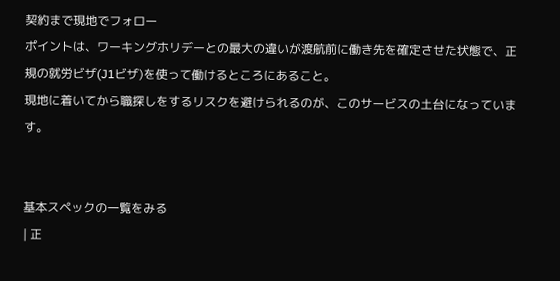契約まで現地でフォロー
ポイントは、ワーキングホリデーとの最大の違いが渡航前に働き先を確定させた状態で、正規の就労ビザ(J1ビザ)を使って働けるところにあること。
現地に着いてから職探しをするリスクを避けられるのが、このサービスの土台になっています。


基本スペックの一覧をみる
| 正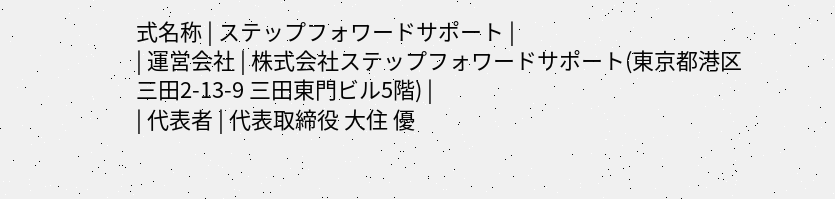式名称 | ステップフォワードサポート |
| 運営会社 | 株式会社ステップフォワードサポート(東京都港区三田2-13-9 三田東門ビル5階) |
| 代表者 | 代表取締役 大住 優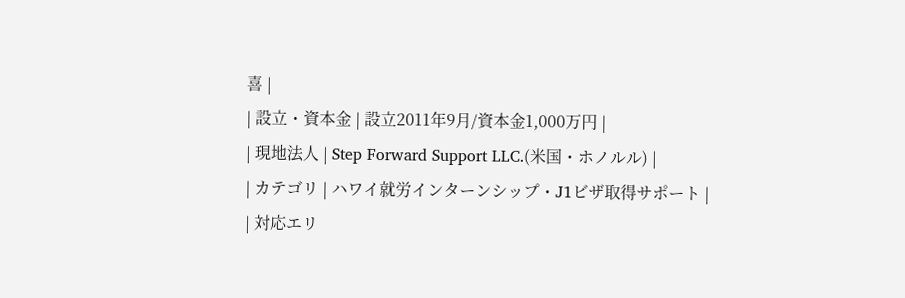喜 |
| 設立・資本金 | 設立2011年9月/資本金1,000万円 |
| 現地法人 | Step Forward Support LLC.(米国・ホノルル) |
| カテゴリ | ハワイ就労インターンシップ・J1ビザ取得サポート |
| 対応エリ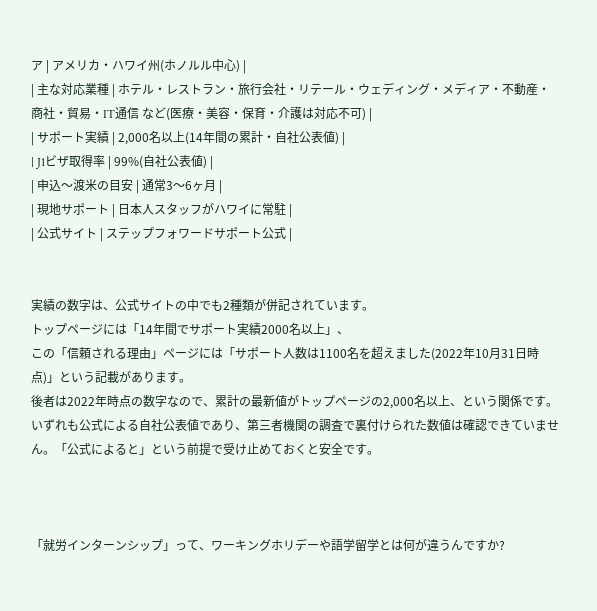ア | アメリカ・ハワイ州(ホノルル中心) |
| 主な対応業種 | ホテル・レストラン・旅行会社・リテール・ウェディング・メディア・不動産・商社・貿易・IT通信 など(医療・美容・保育・介護は対応不可) |
| サポート実績 | 2,000名以上(14年間の累計・自社公表値) |
| J1ビザ取得率 | 99%(自社公表値) |
| 申込〜渡米の目安 | 通常3〜6ヶ月 |
| 現地サポート | 日本人スタッフがハワイに常駐 |
| 公式サイト | ステップフォワードサポート公式 |


実績の数字は、公式サイトの中でも2種類が併記されています。
トップページには「14年間でサポート実績2000名以上」、
この「信頼される理由」ページには「サポート人数は1100名を超えました(2022年10月31日時点)」という記載があります。
後者は2022年時点の数字なので、累計の最新値がトップページの2,000名以上、という関係です。
いずれも公式による自社公表値であり、第三者機関の調査で裏付けられた数値は確認できていません。「公式によると」という前提で受け止めておくと安全です。



「就労インターンシップ」って、ワーキングホリデーや語学留学とは何が違うんですか?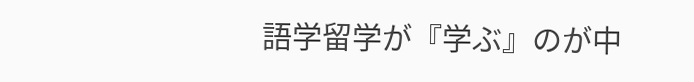語学留学が『学ぶ』のが中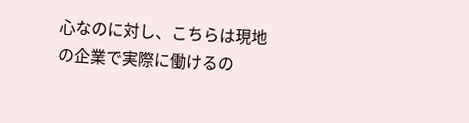心なのに対し、こちらは現地の企業で実際に働けるの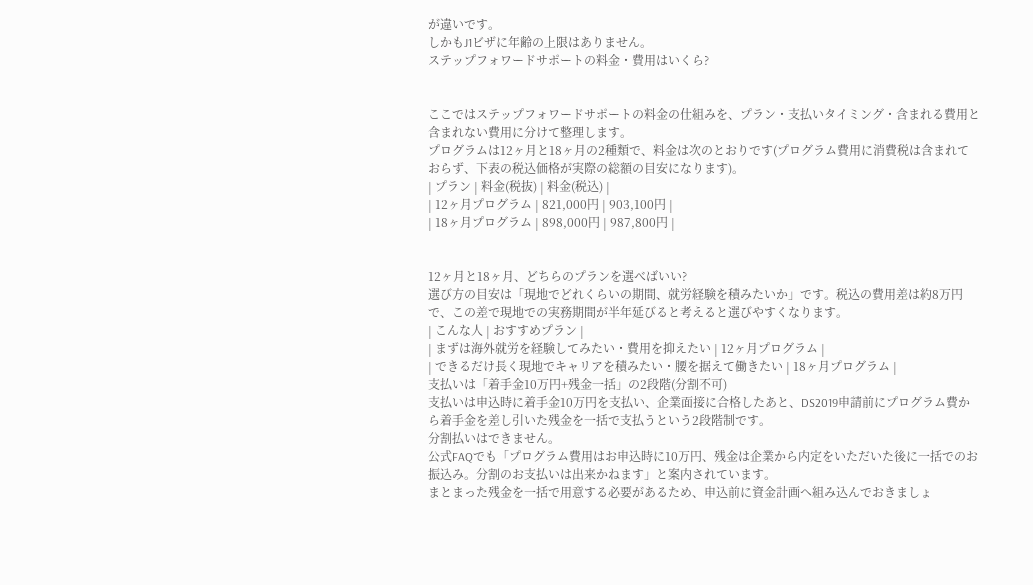が違いです。
しかもJ1ビザに年齢の上限はありません。
ステップフォワードサポートの料金・費用はいくら?


ここではステップフォワードサポートの料金の仕組みを、プラン・支払いタイミング・含まれる費用と含まれない費用に分けて整理します。
プログラムは12ヶ月と18ヶ月の2種類で、料金は次のとおりです(プログラム費用に消費税は含まれておらず、下表の税込価格が実際の総額の目安になります)。
| プラン | 料金(税抜) | 料金(税込) |
| 12ヶ月プログラム | 821,000円 | 903,100円 |
| 18ヶ月プログラム | 898,000円 | 987,800円 |


12ヶ月と18ヶ月、どちらのプランを選べばいい?
選び方の目安は「現地でどれくらいの期間、就労経験を積みたいか」です。税込の費用差は約8万円で、この差で現地での実務期間が半年延びると考えると選びやすくなります。
| こんな人 | おすすめプラン |
| まずは海外就労を経験してみたい・費用を抑えたい | 12ヶ月プログラム |
| できるだけ長く現地でキャリアを積みたい・腰を据えて働きたい | 18ヶ月プログラム |
支払いは「着手金10万円+残金一括」の2段階(分割不可)
支払いは申込時に着手金10万円を支払い、企業面接に合格したあと、DS2019申請前にプログラム費から着手金を差し引いた残金を一括で支払うという2段階制です。
分割払いはできません。
公式FAQでも「プログラム費用はお申込時に10万円、残金は企業から内定をいただいた後に一括でのお振込み。分割のお支払いは出来かねます」と案内されています。
まとまった残金を一括で用意する必要があるため、申込前に資金計画へ組み込んでおきましょ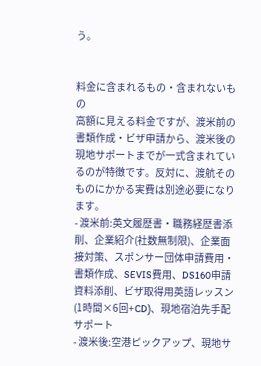う。


料金に含まれるもの・含まれないもの
高額に見える料金ですが、渡米前の書類作成・ビザ申請から、渡米後の現地サポートまでが一式含まれているのが特徴です。反対に、渡航そのものにかかる実費は別途必要になります。
- 渡米前:英文履歴書・職務経歴書添削、企業紹介(社数無制限)、企業面接対策、スポンサー団体申請費用・書類作成、SEVIS費用、DS160申請資料添削、ビザ取得用英語レッスン(1時間×6回+CD)、現地宿泊先手配サポート
- 渡米後:空港ピックアップ、現地サ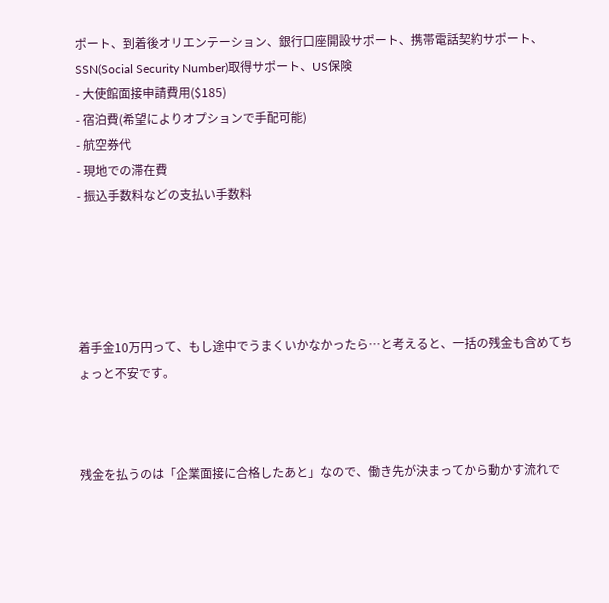ポート、到着後オリエンテーション、銀行口座開設サポート、携帯電話契約サポート、SSN(Social Security Number)取得サポート、US保険
- 大使館面接申請費用($185)
- 宿泊費(希望によりオプションで手配可能)
- 航空券代
- 現地での滞在費
- 振込手数料などの支払い手数料





着手金10万円って、もし途中でうまくいかなかったら…と考えると、一括の残金も含めてちょっと不安です。



残金を払うのは「企業面接に合格したあと」なので、働き先が決まってから動かす流れで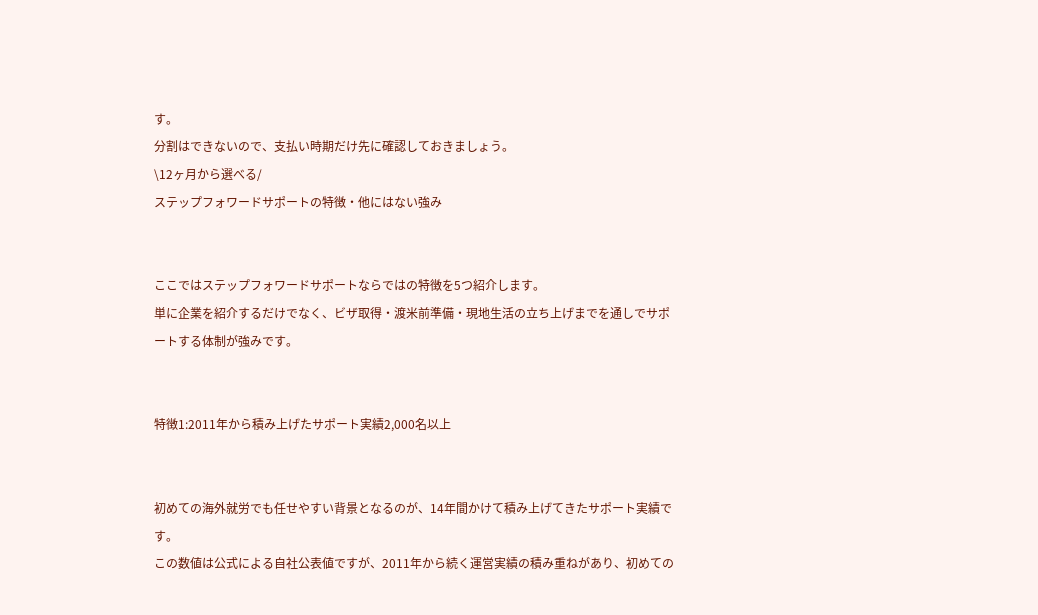す。
分割はできないので、支払い時期だけ先に確認しておきましょう。
\12ヶ月から選べる/
ステップフォワードサポートの特徴・他にはない強み


ここではステップフォワードサポートならではの特徴を5つ紹介します。
単に企業を紹介するだけでなく、ビザ取得・渡米前準備・現地生活の立ち上げまでを通しでサポートする体制が強みです。


特徴1:2011年から積み上げたサポート実績2,000名以上


初めての海外就労でも任せやすい背景となるのが、14年間かけて積み上げてきたサポート実績です。
この数値は公式による自社公表値ですが、2011年から続く運営実績の積み重ねがあり、初めての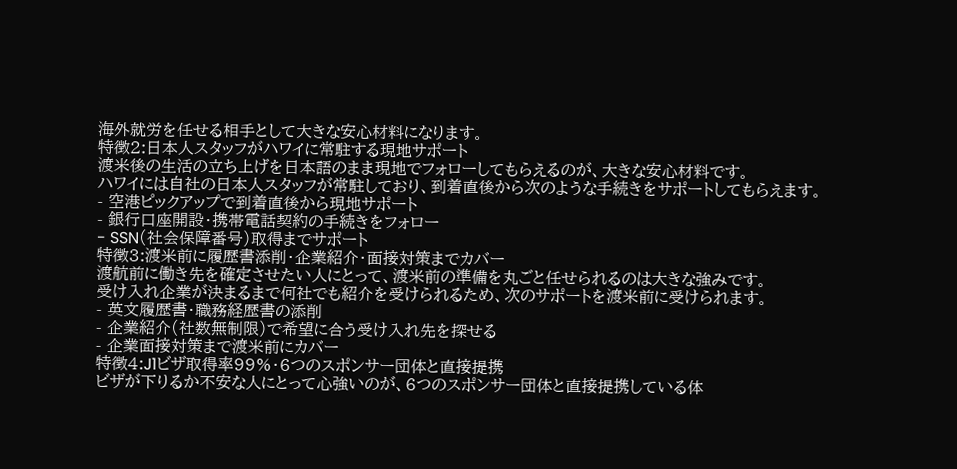海外就労を任せる相手として大きな安心材料になります。
特徴2:日本人スタッフがハワイに常駐する現地サポート
渡米後の生活の立ち上げを日本語のまま現地でフォローしてもらえるのが、大きな安心材料です。
ハワイには自社の日本人スタッフが常駐しており、到着直後から次のような手続きをサポートしてもらえます。
- 空港ピックアップで到着直後から現地サポート
- 銀行口座開設・携帯電話契約の手続きをフォロー
- SSN(社会保障番号)取得までサポート
特徴3:渡米前に履歴書添削・企業紹介・面接対策までカバー
渡航前に働き先を確定させたい人にとって、渡米前の準備を丸ごと任せられるのは大きな強みです。
受け入れ企業が決まるまで何社でも紹介を受けられるため、次のサポートを渡米前に受けられます。
- 英文履歴書・職務経歴書の添削
- 企業紹介(社数無制限)で希望に合う受け入れ先を探せる
- 企業面接対策まで渡米前にカバー
特徴4:J1ビザ取得率99%・6つのスポンサー団体と直接提携
ビザが下りるか不安な人にとって心強いのが、6つのスポンサー団体と直接提携している体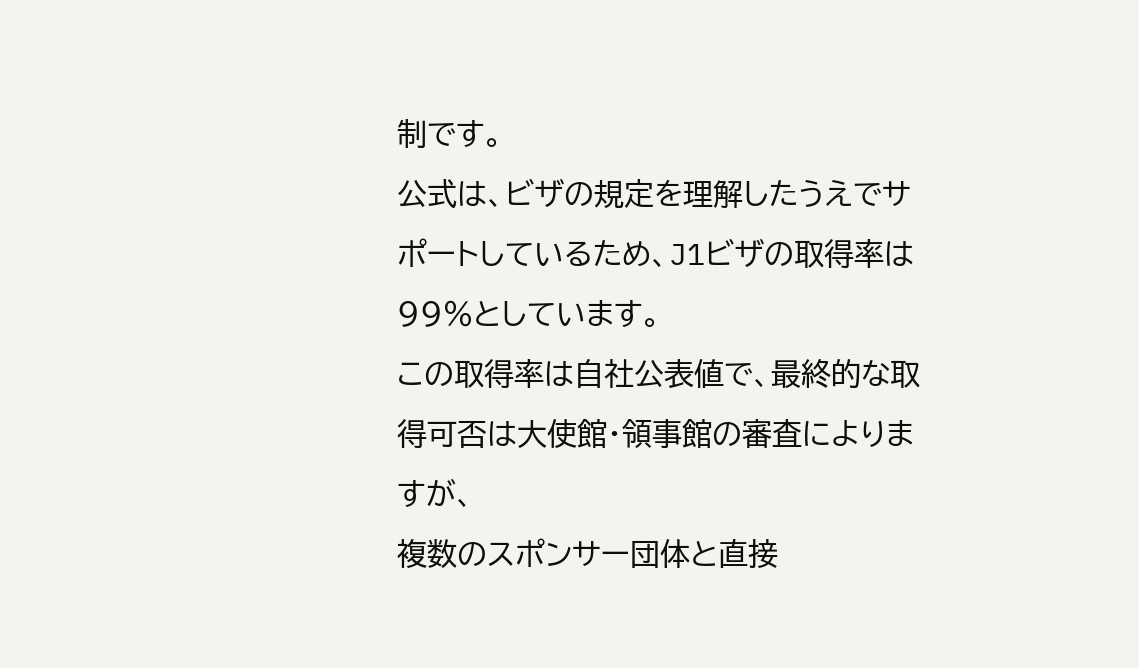制です。
公式は、ビザの規定を理解したうえでサポートしているため、J1ビザの取得率は99%としています。
この取得率は自社公表値で、最終的な取得可否は大使館・領事館の審査によりますが、
複数のスポンサー団体と直接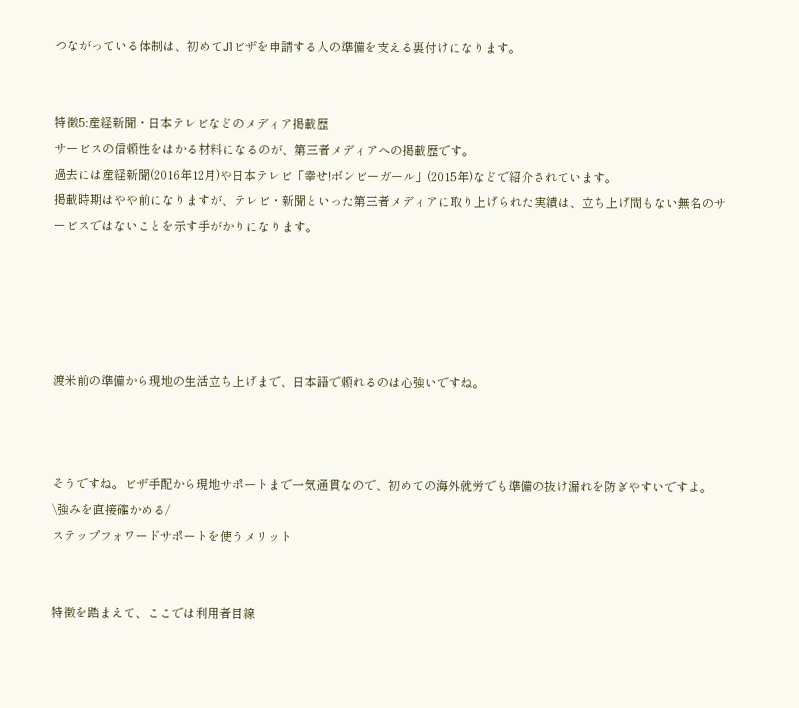つながっている体制は、初めてJ1ビザを申請する人の準備を支える裏付けになります。


特徴5:産経新聞・日本テレビなどのメディア掲載歴
サービスの信頼性をはかる材料になるのが、第三者メディアへの掲載歴です。
過去には産経新聞(2016年12月)や日本テレビ「幸せ!ボンビーガール」(2015年)などで紹介されています。
掲載時期はやや前になりますが、テレビ・新聞といった第三者メディアに取り上げられた実績は、立ち上げ間もない無名のサービスではないことを示す手がかりになります。





渡米前の準備から現地の生活立ち上げまで、日本語で頼れるのは心強いですね。



そうですね。ビザ手配から現地サポートまで一気通貫なので、初めての海外就労でも準備の抜け漏れを防ぎやすいですよ。
\強みを直接確かめる/
ステップフォワードサポートを使うメリット


特徴を踏まえて、ここでは利用者目線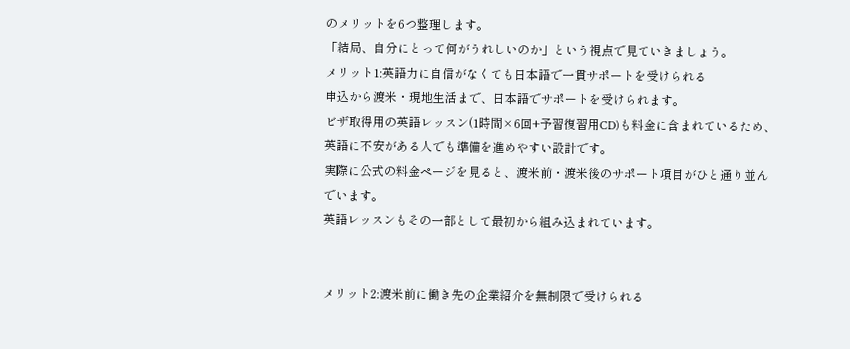のメリットを6つ整理します。
「結局、自分にとって何がうれしいのか」という視点で見ていきましょう。
メリット1:英語力に自信がなくても日本語で一貫サポートを受けられる
申込から渡米・現地生活まで、日本語でサポートを受けられます。
ビザ取得用の英語レッスン(1時間×6回+予習復習用CD)も料金に含まれているため、英語に不安がある人でも準備を進めやすい設計です。
実際に公式の料金ページを見ると、渡米前・渡米後のサポート項目がひと通り並んでいます。
英語レッスンもその一部として最初から組み込まれています。


メリット2:渡米前に働き先の企業紹介を無制限で受けられる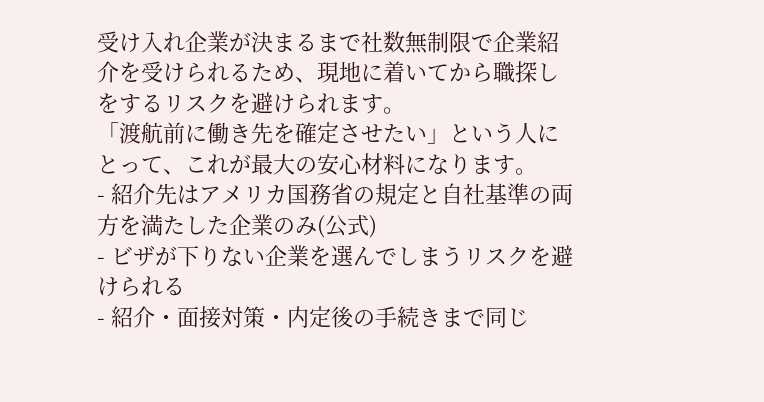受け入れ企業が決まるまで社数無制限で企業紹介を受けられるため、現地に着いてから職探しをするリスクを避けられます。
「渡航前に働き先を確定させたい」という人にとって、これが最大の安心材料になります。
- 紹介先はアメリカ国務省の規定と自社基準の両方を満たした企業のみ(公式)
- ビザが下りない企業を選んでしまうリスクを避けられる
- 紹介・面接対策・内定後の手続きまで同じ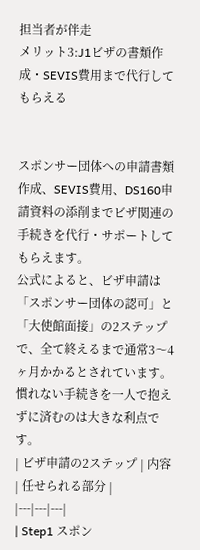担当者が伴走
メリット3:J1ビザの書類作成・SEVIS費用まで代行してもらえる


スポンサー団体への申請書類作成、SEVIS費用、DS160申請資料の添削までビザ関連の手続きを代行・サポートしてもらえます。
公式によると、ビザ申請は「スポンサー団体の認可」と「大使館面接」の2ステップで、全て終えるまで通常3〜4ヶ月かかるとされています。
慣れない手続きを一人で抱えずに済むのは大きな利点です。
| ビザ申請の2ステップ | 内容 | 任せられる部分 |
|---|---|---|
| Step1 スポン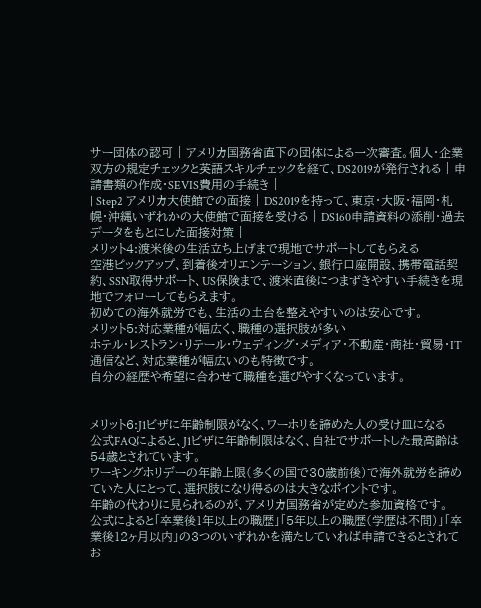サー団体の認可 | アメリカ国務省直下の団体による一次審査。個人・企業双方の規定チェックと英語スキルチェックを経て、DS2019が発行される | 申請書類の作成・SEVIS費用の手続き |
| Step2 アメリカ大使館での面接 | DS2019を持って、東京・大阪・福岡・札幌・沖縄いずれかの大使館で面接を受ける | DS160申請資料の添削・過去データをもとにした面接対策 |
メリット4:渡米後の生活立ち上げまで現地でサポートしてもらえる
空港ピックアップ、到着後オリエンテーション、銀行口座開設、携帯電話契約、SSN取得サポート、US保険まで、渡米直後につまずきやすい手続きを現地でフォローしてもらえます。
初めての海外就労でも、生活の土台を整えやすいのは安心です。
メリット5:対応業種が幅広く、職種の選択肢が多い
ホテル・レストラン・リテール・ウェディング・メディア・不動産・商社・貿易・IT通信など、対応業種が幅広いのも特徴です。
自分の経歴や希望に合わせて職種を選びやすくなっています。


メリット6:J1ビザに年齢制限がなく、ワーホリを諦めた人の受け皿になる
公式FAQによると、J1ビザに年齢制限はなく、自社でサポートした最高齢は54歳とされています。
ワーキングホリデーの年齢上限(多くの国で30歳前後)で海外就労を諦めていた人にとって、選択肢になり得るのは大きなポイントです。
年齢の代わりに見られるのが、アメリカ国務省が定めた参加資格です。
公式によると「卒業後1年以上の職歴」「5年以上の職歴(学歴は不問)」「卒業後12ヶ月以内」の3つのいずれかを満たしていれば申請できるとされてお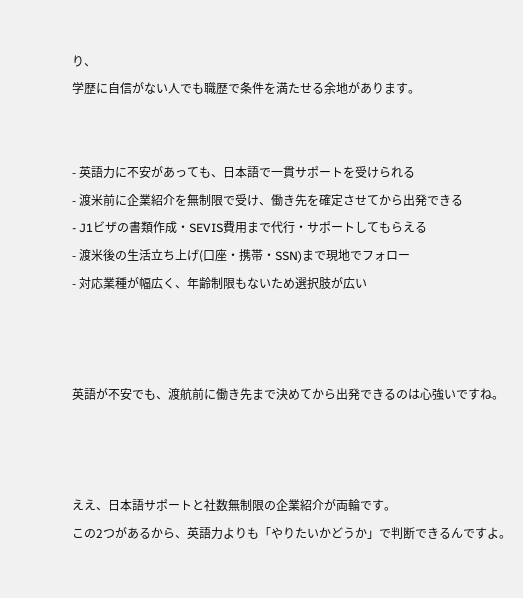り、
学歴に自信がない人でも職歴で条件を満たせる余地があります。


- 英語力に不安があっても、日本語で一貫サポートを受けられる
- 渡米前に企業紹介を無制限で受け、働き先を確定させてから出発できる
- J1ビザの書類作成・SEVIS費用まで代行・サポートしてもらえる
- 渡米後の生活立ち上げ(口座・携帯・SSN)まで現地でフォロー
- 対応業種が幅広く、年齢制限もないため選択肢が広い



英語が不安でも、渡航前に働き先まで決めてから出発できるのは心強いですね。



ええ、日本語サポートと社数無制限の企業紹介が両輪です。
この2つがあるから、英語力よりも「やりたいかどうか」で判断できるんですよ。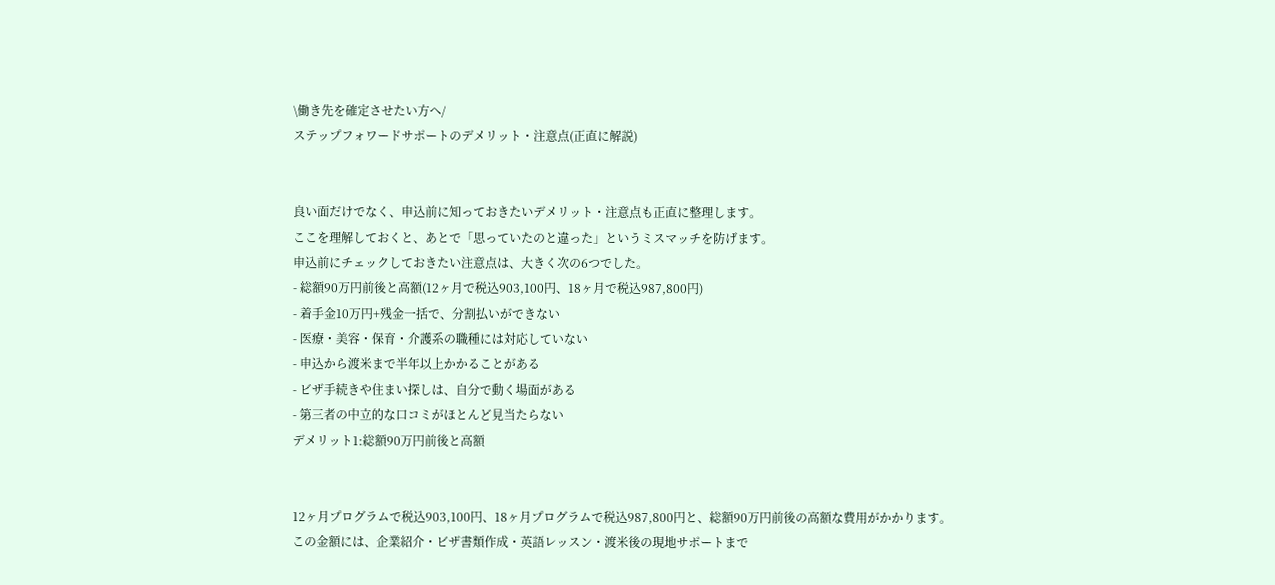\働き先を確定させたい方へ/
ステップフォワードサポートのデメリット・注意点(正直に解説)


良い面だけでなく、申込前に知っておきたいデメリット・注意点も正直に整理します。
ここを理解しておくと、あとで「思っていたのと違った」というミスマッチを防げます。
申込前にチェックしておきたい注意点は、大きく次の6つでした。
- 総額90万円前後と高額(12ヶ月で税込903,100円、18ヶ月で税込987,800円)
- 着手金10万円+残金一括で、分割払いができない
- 医療・美容・保育・介護系の職種には対応していない
- 申込から渡米まで半年以上かかることがある
- ビザ手続きや住まい探しは、自分で動く場面がある
- 第三者の中立的な口コミがほとんど見当たらない
デメリット1:総額90万円前後と高額


12ヶ月プログラムで税込903,100円、18ヶ月プログラムで税込987,800円と、総額90万円前後の高額な費用がかかります。
この金額には、企業紹介・ビザ書類作成・英語レッスン・渡米後の現地サポートまで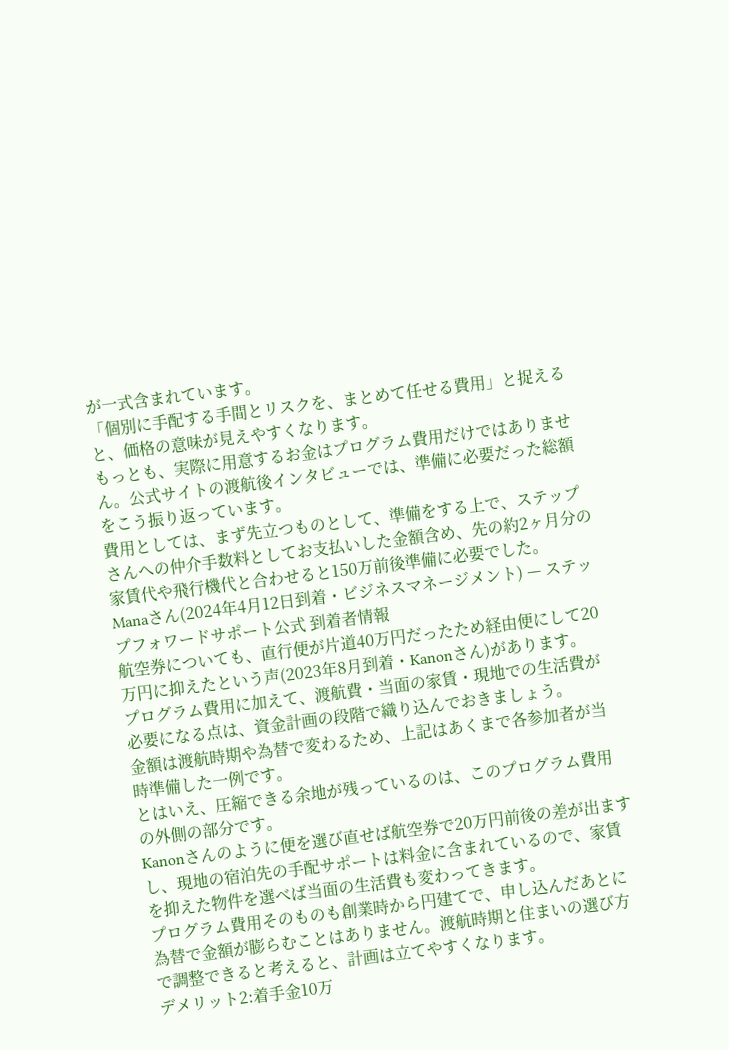が一式含まれています。
「個別に手配する手間とリスクを、まとめて任せる費用」と捉えると、価格の意味が見えやすくなります。
もっとも、実際に用意するお金はプログラム費用だけではありません。公式サイトの渡航後インタビューでは、準備に必要だった総額をこう振り返っています。
費用としては、まず先立つものとして、準備をする上で、ステップさんへの仲介手数料としてお支払いした金額含め、先の約2ヶ月分の家賃代や飛行機代と合わせると150万前後準備に必要でした。
Manaさん(2024年4月12日到着・ビジネスマネージメント) — ステップフォワードサポート公式 到着者情報
航空券についても、直行便が片道40万円だったため経由便にして20万円に抑えたという声(2023年8月到着・Kanonさん)があります。
プログラム費用に加えて、渡航費・当面の家賃・現地での生活費が必要になる点は、資金計画の段階で織り込んでおきましょう。
金額は渡航時期や為替で変わるため、上記はあくまで各参加者が当時準備した一例です。
とはいえ、圧縮できる余地が残っているのは、このプログラム費用の外側の部分です。
Kanonさんのように便を選び直せば航空券で20万円前後の差が出ますし、現地の宿泊先の手配サポートは料金に含まれているので、家賃を抑えた物件を選べば当面の生活費も変わってきます。
プログラム費用そのものも創業時から円建てで、申し込んだあとに為替で金額が膨らむことはありません。渡航時期と住まいの選び方で調整できると考えると、計画は立てやすくなります。
デメリット2:着手金10万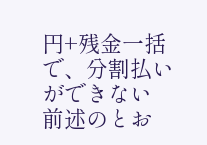円+残金一括で、分割払いができない
前述のとお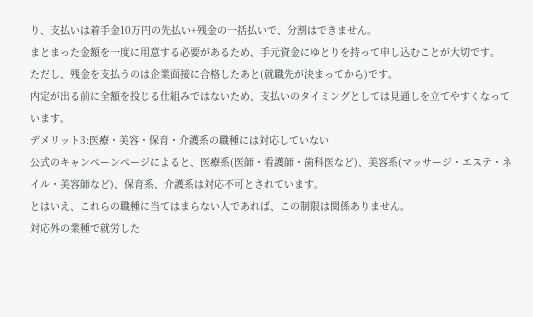り、支払いは着手金10万円の先払い+残金の一括払いで、分割はできません。
まとまった金額を一度に用意する必要があるため、手元資金にゆとりを持って申し込むことが大切です。
ただし、残金を支払うのは企業面接に合格したあと(就職先が決まってから)です。
内定が出る前に全額を投じる仕組みではないため、支払いのタイミングとしては見通しを立てやすくなっています。
デメリット3:医療・美容・保育・介護系の職種には対応していない
公式のキャンペーンページによると、医療系(医師・看護師・歯科医など)、美容系(マッサージ・エステ・ネイル・美容師など)、保育系、介護系は対応不可とされています。
とはいえ、これらの職種に当てはまらない人であれば、この制限は関係ありません。
対応外の業種で就労した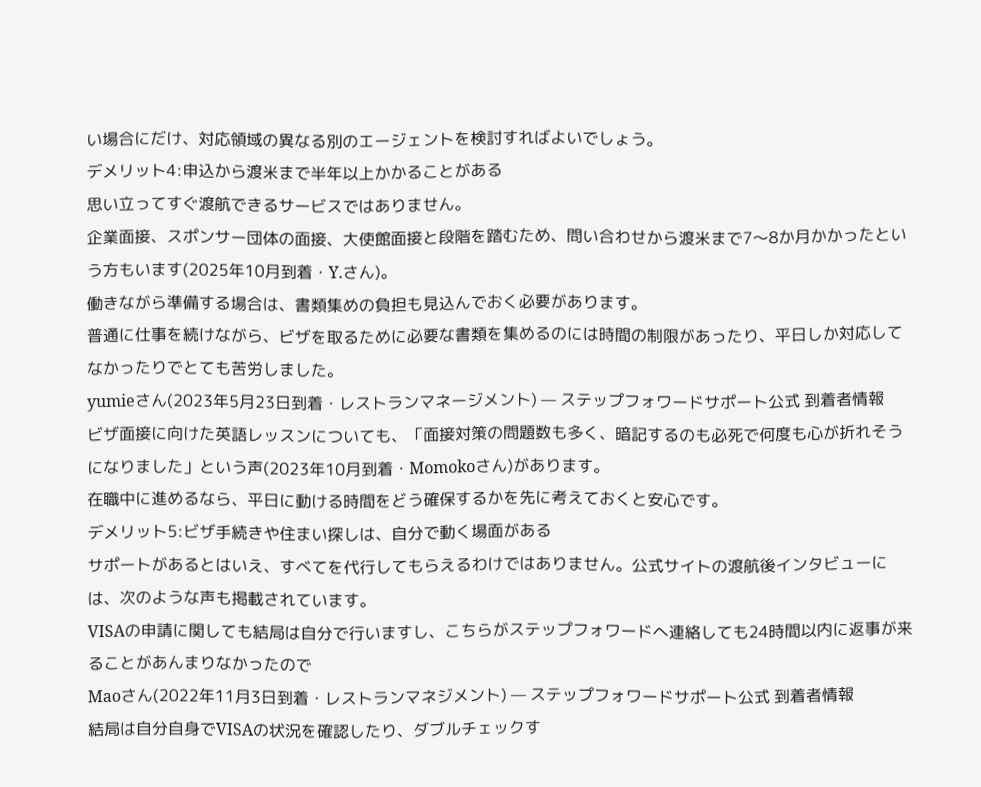い場合にだけ、対応領域の異なる別のエージェントを検討すればよいでしょう。
デメリット4:申込から渡米まで半年以上かかることがある
思い立ってすぐ渡航できるサービスではありません。
企業面接、スポンサー団体の面接、大使館面接と段階を踏むため、問い合わせから渡米まで7〜8か月かかったという方もいます(2025年10月到着・Y.さん)。
働きながら準備する場合は、書類集めの負担も見込んでおく必要があります。
普通に仕事を続けながら、ビザを取るために必要な書類を集めるのには時間の制限があったり、平日しか対応してなかったりでとても苦労しました。
yumieさん(2023年5月23日到着・レストランマネージメント) — ステップフォワードサポート公式 到着者情報
ビザ面接に向けた英語レッスンについても、「面接対策の問題数も多く、暗記するのも必死で何度も心が折れそうになりました」という声(2023年10月到着・Momokoさん)があります。
在職中に進めるなら、平日に動ける時間をどう確保するかを先に考えておくと安心です。
デメリット5:ビザ手続きや住まい探しは、自分で動く場面がある
サポートがあるとはいえ、すべてを代行してもらえるわけではありません。公式サイトの渡航後インタビューには、次のような声も掲載されています。
VISAの申請に関しても結局は自分で行いますし、こちらがステップフォワードへ連絡しても24時間以内に返事が来ることがあんまりなかったので
Maoさん(2022年11月3日到着・レストランマネジメント) — ステップフォワードサポート公式 到着者情報
結局は自分自身でVISAの状況を確認したり、ダブルチェックす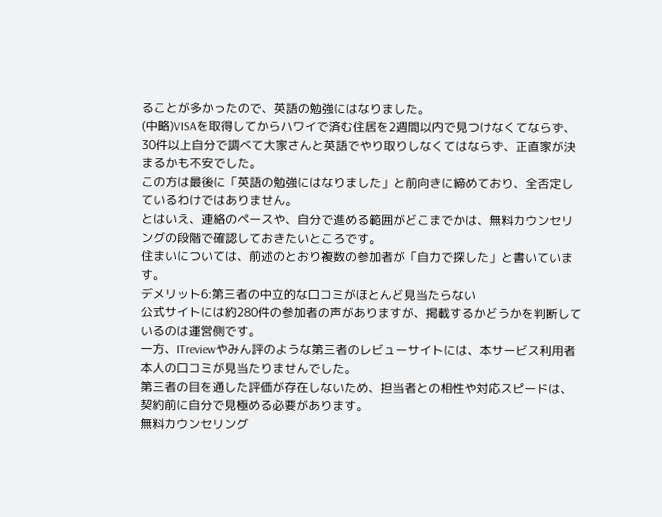ることが多かったので、英語の勉強にはなりました。
(中略)VISAを取得してからハワイで済む住居を2週間以内で見つけなくてならず、
30件以上自分で調べて大家さんと英語でやり取りしなくてはならず、正直家が決まるかも不安でした。
この方は最後に「英語の勉強にはなりました」と前向きに締めており、全否定しているわけではありません。
とはいえ、連絡のペースや、自分で進める範囲がどこまでかは、無料カウンセリングの段階で確認しておきたいところです。
住まいについては、前述のとおり複数の参加者が「自力で探した」と書いています。
デメリット6:第三者の中立的な口コミがほとんど見当たらない
公式サイトには約280件の参加者の声がありますが、掲載するかどうかを判断しているのは運営側です。
一方、ITreviewやみん評のような第三者のレビューサイトには、本サービス利用者本人の口コミが見当たりませんでした。
第三者の目を通した評価が存在しないため、担当者との相性や対応スピードは、契約前に自分で見極める必要があります。
無料カウンセリング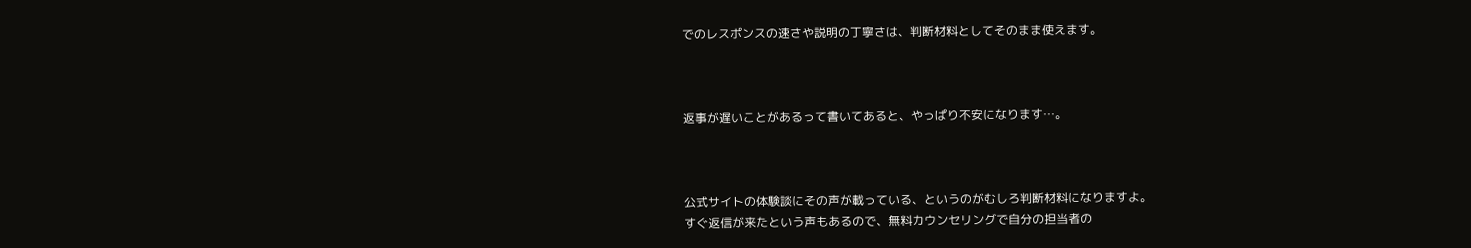でのレスポンスの速さや説明の丁寧さは、判断材料としてそのまま使えます。



返事が遅いことがあるって書いてあると、やっぱり不安になります…。



公式サイトの体験談にその声が載っている、というのがむしろ判断材料になりますよ。
すぐ返信が来たという声もあるので、無料カウンセリングで自分の担当者の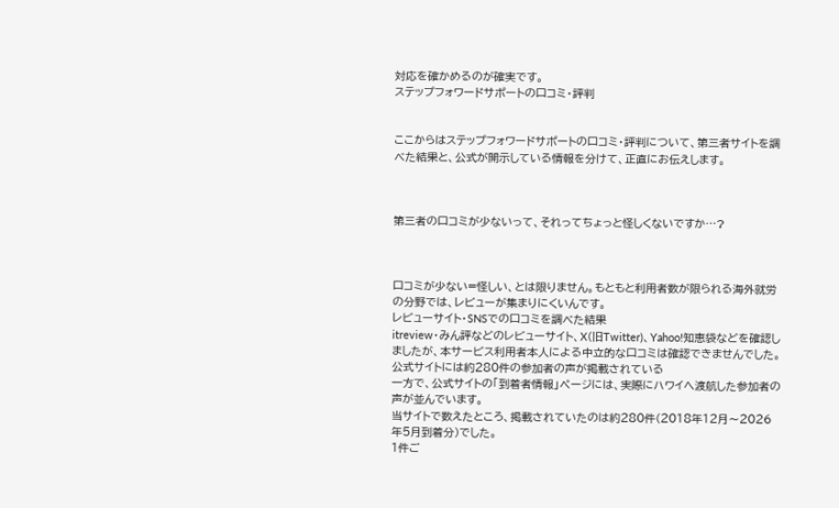対応を確かめるのが確実です。
ステップフォワードサポートの口コミ・評判


ここからはステップフォワードサポートの口コミ・評判について、第三者サイトを調べた結果と、公式が開示している情報を分けて、正直にお伝えします。



第三者の口コミが少ないって、それってちょっと怪しくないですか…?



口コミが少ない=怪しい、とは限りません。もともと利用者数が限られる海外就労の分野では、レビューが集まりにくいんです。
レビューサイト・SNSでの口コミを調べた結果
itreview・みん評などのレビューサイト、X(旧Twitter)、Yahoo!知恵袋などを確認しましたが、本サービス利用者本人による中立的な口コミは確認できませんでした。
公式サイトには約280件の参加者の声が掲載されている
一方で、公式サイトの「到着者情報」ページには、実際にハワイへ渡航した参加者の声が並んでいます。
当サイトで数えたところ、掲載されていたのは約280件(2018年12月〜2026年5月到着分)でした。
1件ご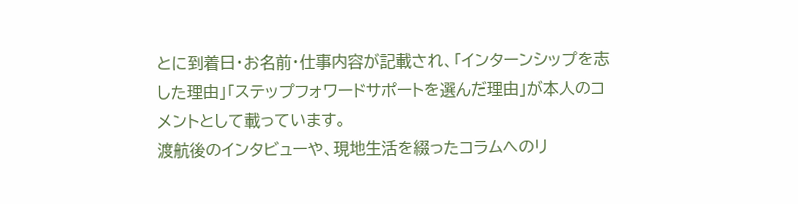とに到着日・お名前・仕事内容が記載され、「インターンシップを志した理由」「ステップフォワードサポートを選んだ理由」が本人のコメントとして載っています。
渡航後のインタビューや、現地生活を綴ったコラムへのリ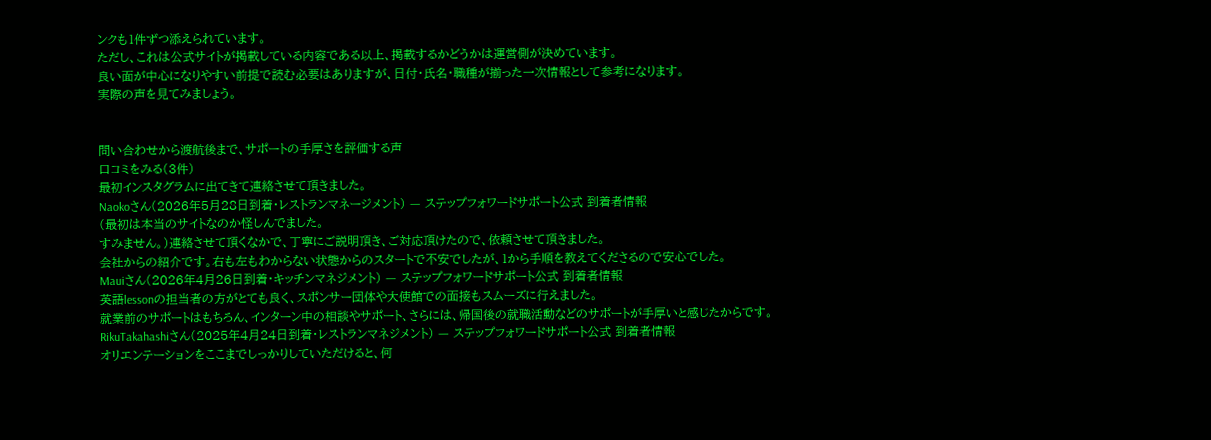ンクも1件ずつ添えられています。
ただし、これは公式サイトが掲載している内容である以上、掲載するかどうかは運営側が決めています。
良い面が中心になりやすい前提で読む必要はありますが、日付・氏名・職種が揃った一次情報として参考になります。
実際の声を見てみましょう。


問い合わせから渡航後まで、サポートの手厚さを評価する声
口コミをみる(3件)
最初インスタグラムに出てきて連絡させて頂きました。
Naokoさん(2026年5月28日到着・レストランマネージメント) — ステップフォワードサポート公式 到着者情報
(最初は本当のサイトなのか怪しんでました。
すみません。)連絡させて頂くなかで、丁寧にご説明頂き、ご対応頂けたので、依頼させて頂きました。
会社からの紹介です。右も左もわからない状態からのスタートで不安でしたが、1から手順を教えてくださるので安心でした。
Mauiさん(2026年4月26日到着・キッチンマネジメント) — ステップフォワードサポート公式 到着者情報
英語lessonの担当者の方がとても良く、スポンサー団体や大使館での面接もスムーズに行えました。
就業前のサポートはもちろん、インターン中の相談やサポート、さらには、帰国後の就職活動などのサポートが手厚いと感じたからです。
RikuTakahashiさん(2025年4月24日到着・レストランマネジメント) — ステップフォワードサポート公式 到着者情報
オリエンテーションをここまでしっかりしていただけると、何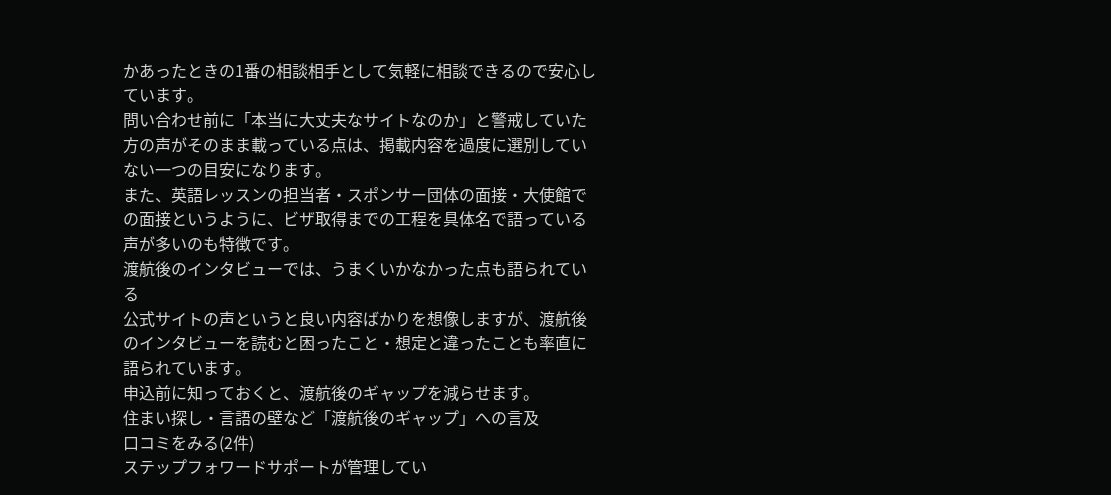かあったときの1番の相談相手として気軽に相談できるので安心しています。
問い合わせ前に「本当に大丈夫なサイトなのか」と警戒していた方の声がそのまま載っている点は、掲載内容を過度に選別していない一つの目安になります。
また、英語レッスンの担当者・スポンサー団体の面接・大使館での面接というように、ビザ取得までの工程を具体名で語っている声が多いのも特徴です。
渡航後のインタビューでは、うまくいかなかった点も語られている
公式サイトの声というと良い内容ばかりを想像しますが、渡航後のインタビューを読むと困ったこと・想定と違ったことも率直に語られています。
申込前に知っておくと、渡航後のギャップを減らせます。
住まい探し・言語の壁など「渡航後のギャップ」への言及
口コミをみる(2件)
ステップフォワードサポートが管理してい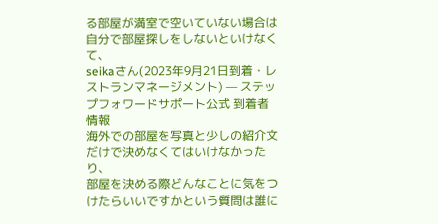る部屋が満室で空いていない場合は自分で部屋探しをしないといけなくて、
seikaさん(2023年9月21日到着・レストランマネージメント) — ステップフォワードサポート公式 到着者情報
海外での部屋を写真と少しの紹介文だけで決めなくてはいけなかったり、
部屋を決める際どんなことに気をつけたらいいですかという質問は誰に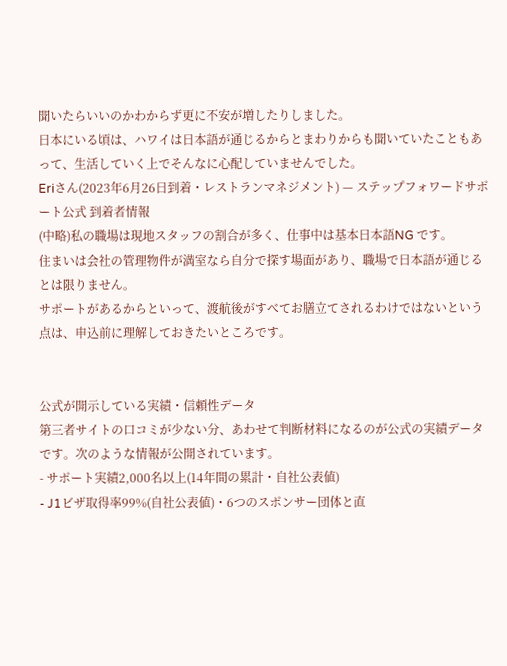聞いたらいいのかわからず更に不安が増したりしました。
日本にいる頃は、ハワイは日本語が通じるからとまわりからも聞いていたこともあって、生活していく上でそんなに心配していませんでした。
Eriさん(2023年6月26日到着・レストランマネジメント) — ステップフォワードサポート公式 到着者情報
(中略)私の職場は現地スタッフの割合が多く、仕事中は基本日本語NG です。
住まいは会社の管理物件が満室なら自分で探す場面があり、職場で日本語が通じるとは限りません。
サポートがあるからといって、渡航後がすべてお膳立てされるわけではないという点は、申込前に理解しておきたいところです。


公式が開示している実績・信頼性データ
第三者サイトの口コミが少ない分、あわせて判断材料になるのが公式の実績データです。次のような情報が公開されています。
- サポート実績2,000名以上(14年間の累計・自社公表値)
- J1ビザ取得率99%(自社公表値)・6つのスポンサー団体と直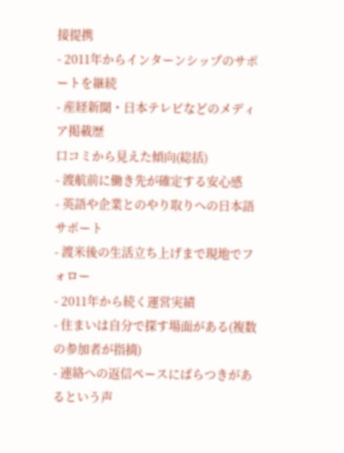接提携
- 2011年からインターンシップのサポートを継続
- 産経新聞・日本テレビなどのメディア掲載歴
口コミから見えた傾向(総括)
- 渡航前に働き先が確定する安心感
- 英語や企業とのやり取りへの日本語サポート
- 渡米後の生活立ち上げまで現地でフォロー
- 2011年から続く運営実績
- 住まいは自分で探す場面がある(複数の参加者が指摘)
- 連絡への返信ペースにばらつきがあるという声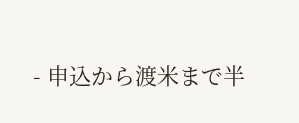- 申込から渡米まで半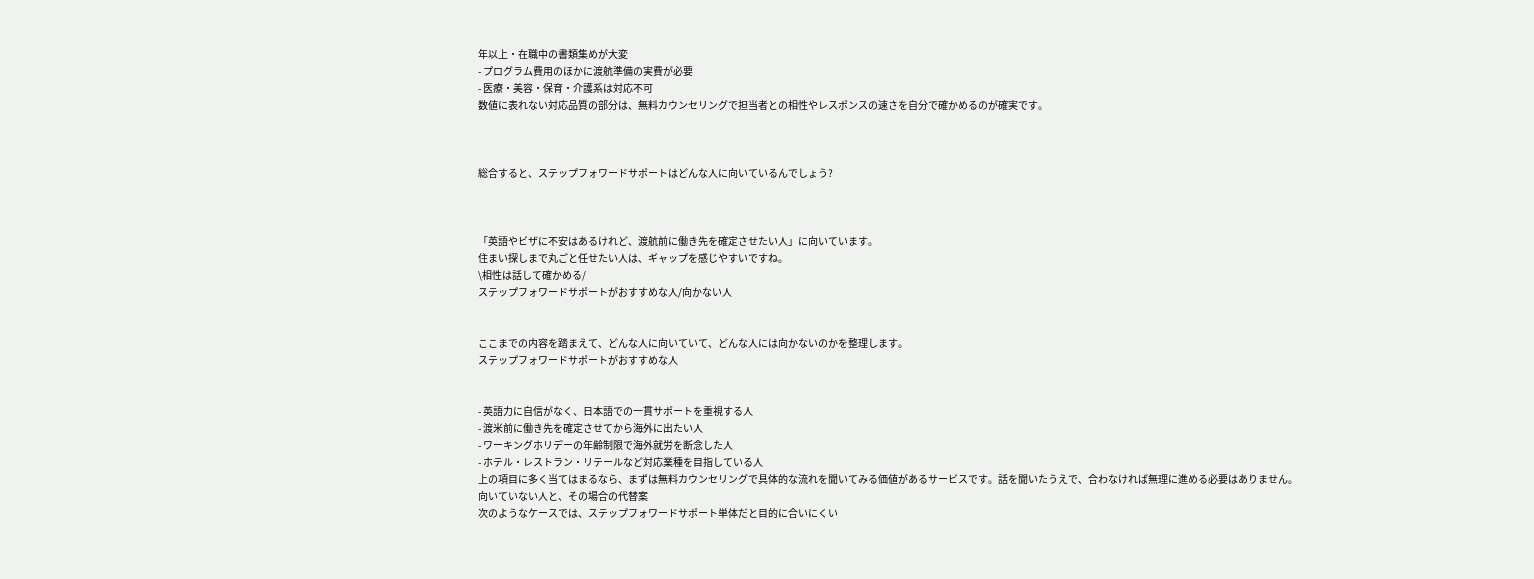年以上・在職中の書類集めが大変
- プログラム費用のほかに渡航準備の実費が必要
- 医療・美容・保育・介護系は対応不可
数値に表れない対応品質の部分は、無料カウンセリングで担当者との相性やレスポンスの速さを自分で確かめるのが確実です。



総合すると、ステップフォワードサポートはどんな人に向いているんでしょう?



「英語やビザに不安はあるけれど、渡航前に働き先を確定させたい人」に向いています。
住まい探しまで丸ごと任せたい人は、ギャップを感じやすいですね。
\相性は話して確かめる/
ステップフォワードサポートがおすすめな人/向かない人


ここまでの内容を踏まえて、どんな人に向いていて、どんな人には向かないのかを整理します。
ステップフォワードサポートがおすすめな人


- 英語力に自信がなく、日本語での一貫サポートを重視する人
- 渡米前に働き先を確定させてから海外に出たい人
- ワーキングホリデーの年齢制限で海外就労を断念した人
- ホテル・レストラン・リテールなど対応業種を目指している人
上の項目に多く当てはまるなら、まずは無料カウンセリングで具体的な流れを聞いてみる価値があるサービスです。話を聞いたうえで、合わなければ無理に進める必要はありません。
向いていない人と、その場合の代替案
次のようなケースでは、ステップフォワードサポート単体だと目的に合いにくい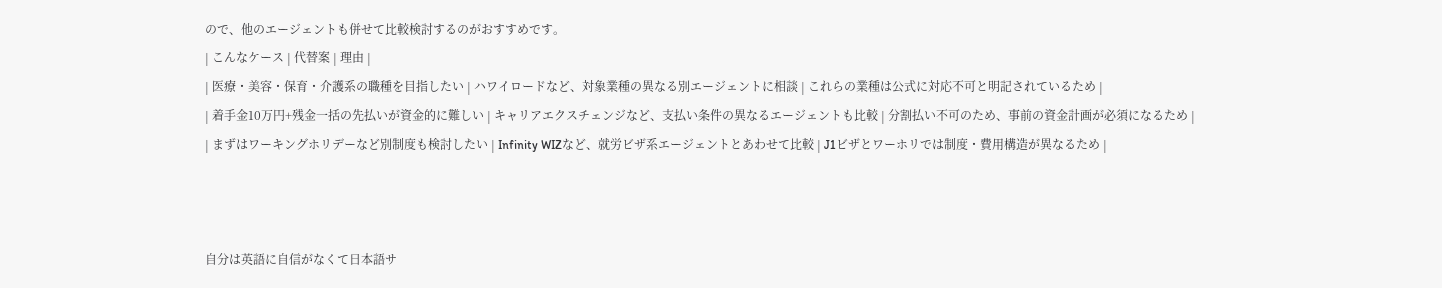ので、他のエージェントも併せて比較検討するのがおすすめです。
| こんなケース | 代替案 | 理由 |
| 医療・美容・保育・介護系の職種を目指したい | ハワイロードなど、対象業種の異なる別エージェントに相談 | これらの業種は公式に対応不可と明記されているため |
| 着手金10万円+残金一括の先払いが資金的に難しい | キャリアエクスチェンジなど、支払い条件の異なるエージェントも比較 | 分割払い不可のため、事前の資金計画が必須になるため |
| まずはワーキングホリデーなど別制度も検討したい | Infinity WIZなど、就労ビザ系エージェントとあわせて比較 | J1ビザとワーホリでは制度・費用構造が異なるため |



自分は英語に自信がなくて日本語サ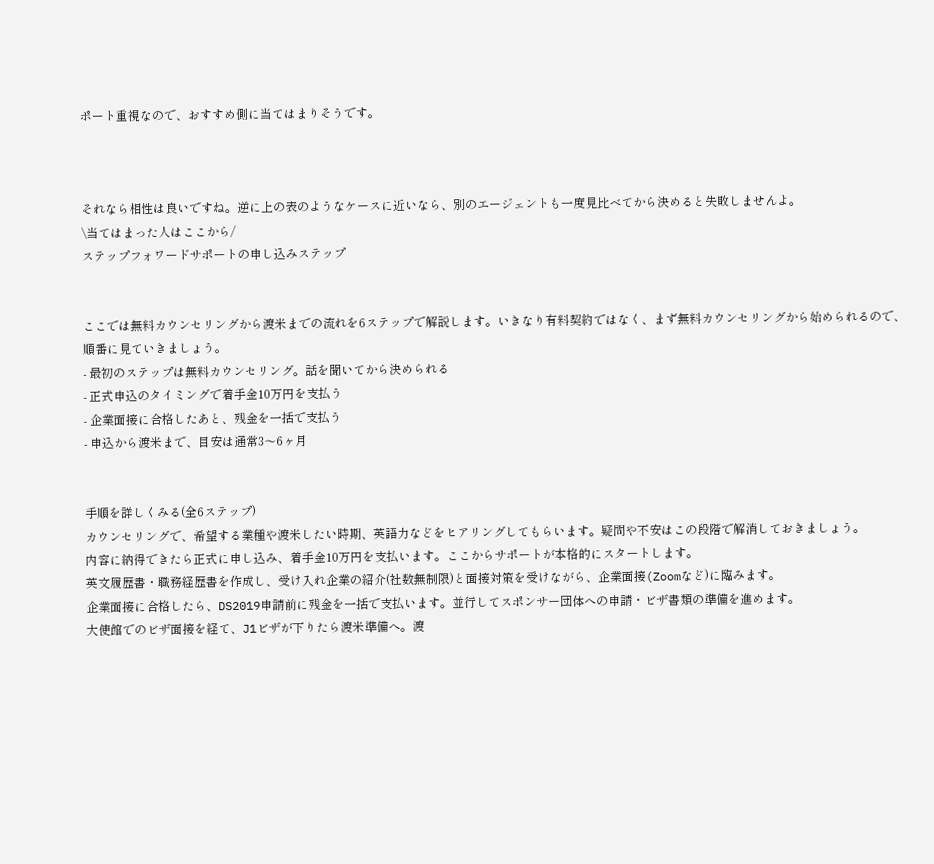ポート重視なので、おすすめ側に当てはまりそうです。



それなら相性は良いですね。逆に上の表のようなケースに近いなら、別のエージェントも一度見比べてから決めると失敗しませんよ。
\当てはまった人はここから/
ステップフォワードサポートの申し込みステップ


ここでは無料カウンセリングから渡米までの流れを6ステップで解説します。いきなり有料契約ではなく、まず無料カウンセリングから始められるので、順番に見ていきましょう。
- 最初のステップは無料カウンセリング。話を聞いてから決められる
- 正式申込のタイミングで着手金10万円を支払う
- 企業面接に合格したあと、残金を一括で支払う
- 申込から渡米まで、目安は通常3〜6ヶ月


手順を詳しくみる(全6ステップ)
カウンセリングで、希望する業種や渡米したい時期、英語力などをヒアリングしてもらいます。疑問や不安はこの段階で解消しておきましょう。
内容に納得できたら正式に申し込み、着手金10万円を支払います。ここからサポートが本格的にスタートします。
英文履歴書・職務経歴書を作成し、受け入れ企業の紹介(社数無制限)と面接対策を受けながら、企業面接(Zoomなど)に臨みます。
企業面接に合格したら、DS2019申請前に残金を一括で支払います。並行してスポンサー団体への申請・ビザ書類の準備を進めます。
大使館でのビザ面接を経て、J1ビザが下りたら渡米準備へ。渡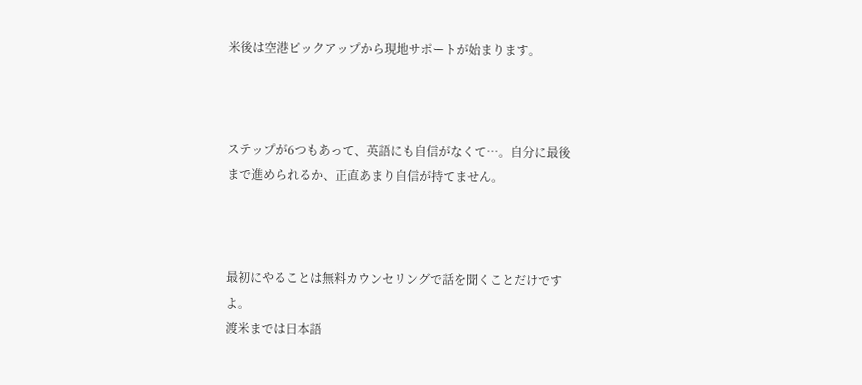米後は空港ピックアップから現地サポートが始まります。



ステップが6つもあって、英語にも自信がなくて…。自分に最後まで進められるか、正直あまり自信が持てません。



最初にやることは無料カウンセリングで話を聞くことだけですよ。
渡米までは日本語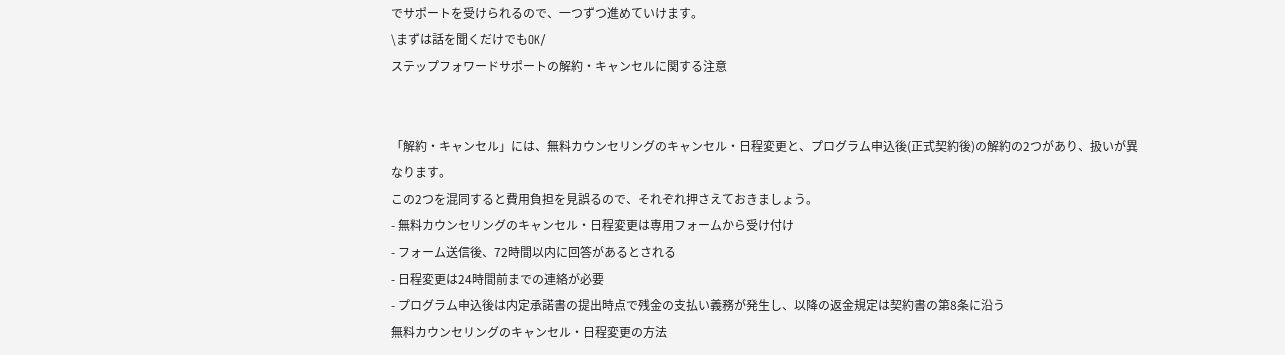でサポートを受けられるので、一つずつ進めていけます。
\まずは話を聞くだけでもOK/
ステップフォワードサポートの解約・キャンセルに関する注意


「解約・キャンセル」には、無料カウンセリングのキャンセル・日程変更と、プログラム申込後(正式契約後)の解約の2つがあり、扱いが異なります。
この2つを混同すると費用負担を見誤るので、それぞれ押さえておきましょう。
- 無料カウンセリングのキャンセル・日程変更は専用フォームから受け付け
- フォーム送信後、72時間以内に回答があるとされる
- 日程変更は24時間前までの連絡が必要
- プログラム申込後は内定承諾書の提出時点で残金の支払い義務が発生し、以降の返金規定は契約書の第8条に沿う
無料カウンセリングのキャンセル・日程変更の方法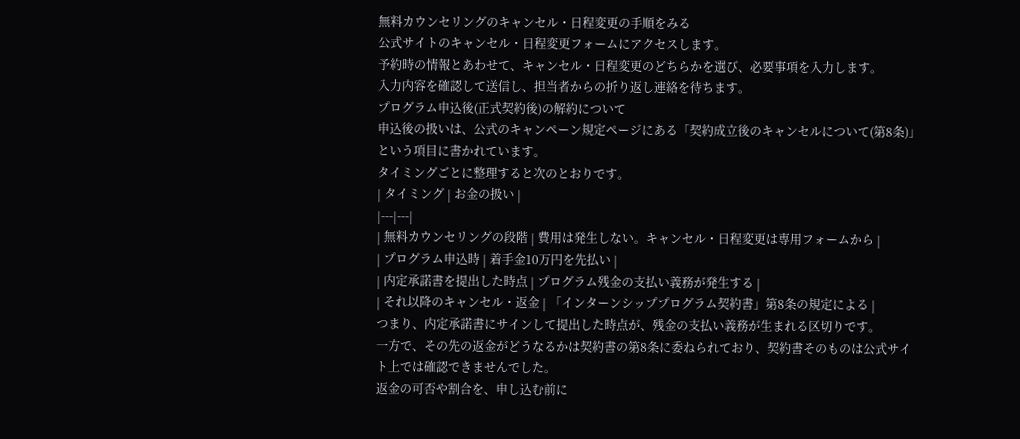無料カウンセリングのキャンセル・日程変更の手順をみる
公式サイトのキャンセル・日程変更フォームにアクセスします。
予約時の情報とあわせて、キャンセル・日程変更のどちらかを選び、必要事項を入力します。
入力内容を確認して送信し、担当者からの折り返し連絡を待ちます。
プログラム申込後(正式契約後)の解約について
申込後の扱いは、公式のキャンペーン規定ページにある「契約成立後のキャンセルについて(第8条)」という項目に書かれています。
タイミングごとに整理すると次のとおりです。
| タイミング | お金の扱い |
|---|---|
| 無料カウンセリングの段階 | 費用は発生しない。キャンセル・日程変更は専用フォームから |
| プログラム申込時 | 着手金10万円を先払い |
| 内定承諾書を提出した時点 | プログラム残金の支払い義務が発生する |
| それ以降のキャンセル・返金 | 「インターンシッププログラム契約書」第8条の規定による |
つまり、内定承諾書にサインして提出した時点が、残金の支払い義務が生まれる区切りです。
一方で、その先の返金がどうなるかは契約書の第8条に委ねられており、契約書そのものは公式サイト上では確認できませんでした。
返金の可否や割合を、申し込む前に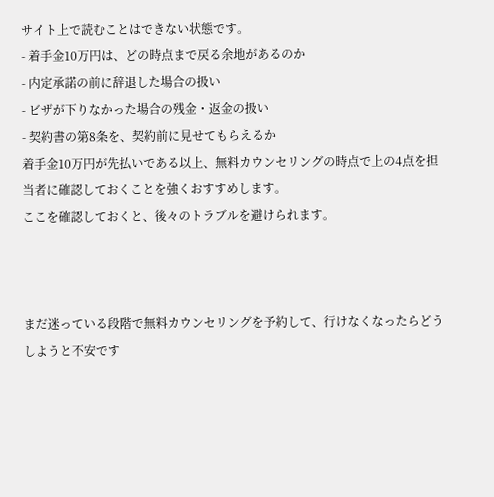サイト上で読むことはできない状態です。
- 着手金10万円は、どの時点まで戻る余地があるのか
- 内定承諾の前に辞退した場合の扱い
- ビザが下りなかった場合の残金・返金の扱い
- 契約書の第8条を、契約前に見せてもらえるか
着手金10万円が先払いである以上、無料カウンセリングの時点で上の4点を担当者に確認しておくことを強くおすすめします。
ここを確認しておくと、後々のトラブルを避けられます。



まだ迷っている段階で無料カウンセリングを予約して、行けなくなったらどうしようと不安です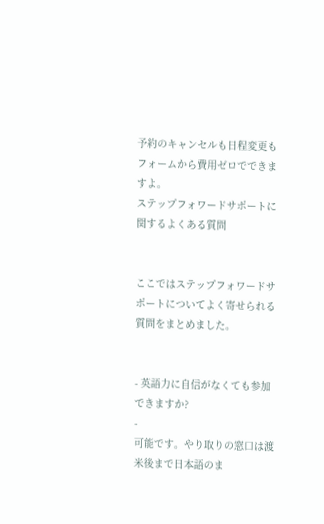予約のキャンセルも日程変更もフォームから費用ゼロでできますよ。
ステップフォワードサポートに関するよくある質問


ここではステップフォワードサポートについてよく寄せられる質問をまとめました。


- 英語力に自信がなくても参加できますか?
-
可能です。やり取りの窓口は渡米後まで日本語のま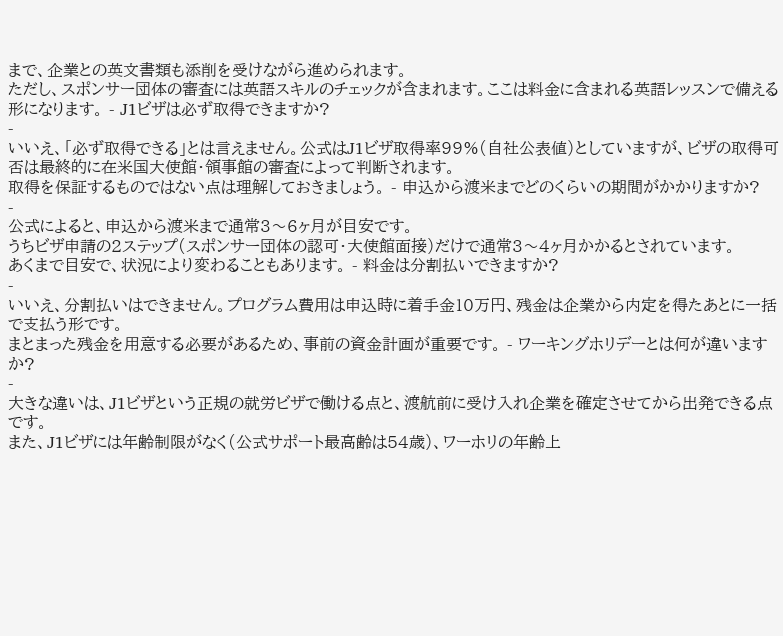まで、企業との英文書類も添削を受けながら進められます。
ただし、スポンサー団体の審査には英語スキルのチェックが含まれます。ここは料金に含まれる英語レッスンで備える形になります。 - J1ビザは必ず取得できますか?
-
いいえ、「必ず取得できる」とは言えません。公式はJ1ビザ取得率99%(自社公表値)としていますが、ビザの取得可否は最終的に在米国大使館・領事館の審査によって判断されます。
取得を保証するものではない点は理解しておきましょう。 - 申込から渡米までどのくらいの期間がかかりますか?
-
公式によると、申込から渡米まで通常3〜6ヶ月が目安です。
うちビザ申請の2ステップ(スポンサー団体の認可・大使館面接)だけで通常3〜4ヶ月かかるとされています。
あくまで目安で、状況により変わることもあります。 - 料金は分割払いできますか?
-
いいえ、分割払いはできません。プログラム費用は申込時に着手金10万円、残金は企業から内定を得たあとに一括で支払う形です。
まとまった残金を用意する必要があるため、事前の資金計画が重要です。 - ワーキングホリデーとは何が違いますか?
-
大きな違いは、J1ビザという正規の就労ビザで働ける点と、渡航前に受け入れ企業を確定させてから出発できる点です。
また、J1ビザには年齢制限がなく(公式サポート最高齢は54歳)、ワーホリの年齢上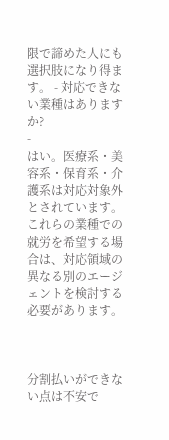限で諦めた人にも選択肢になり得ます。 - 対応できない業種はありますか?
-
はい。医療系・美容系・保育系・介護系は対応対象外とされています。これらの業種での就労を希望する場合は、対応領域の異なる別のエージェントを検討する必要があります。



分割払いができない点は不安で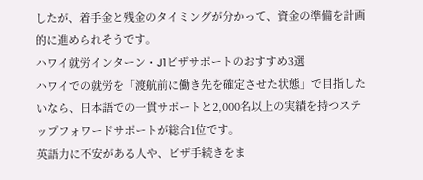したが、着手金と残金のタイミングが分かって、資金の準備を計画的に進められそうです。
ハワイ就労インターン・J1ビザサポートのおすすめ3選
ハワイでの就労を「渡航前に働き先を確定させた状態」で目指したいなら、日本語での一貫サポートと2,000名以上の実績を持つステップフォワードサポートが総合1位です。
英語力に不安がある人や、ビザ手続きをま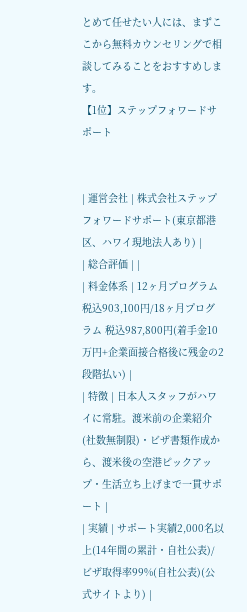とめて任せたい人には、まずここから無料カウンセリングで相談してみることをおすすめします。
【1位】ステップフォワードサポート


| 運営会社 | 株式会社ステップフォワードサポート(東京都港区、ハワイ現地法人あり) |
| 総合評価 | |
| 料金体系 | 12ヶ月プログラム 税込903,100円/18ヶ月プログラム 税込987,800円(着手金10万円+企業面接合格後に残金の2段階払い) |
| 特徴 | 日本人スタッフがハワイに常駐。渡米前の企業紹介(社数無制限)・ビザ書類作成から、渡米後の空港ピックアップ・生活立ち上げまで一貫サポート |
| 実績 | サポート実績2,000名以上(14年間の累計・自社公表)/ビザ取得率99%(自社公表)(公式サイトより) |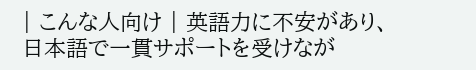| こんな人向け | 英語力に不安があり、日本語で一貫サポートを受けなが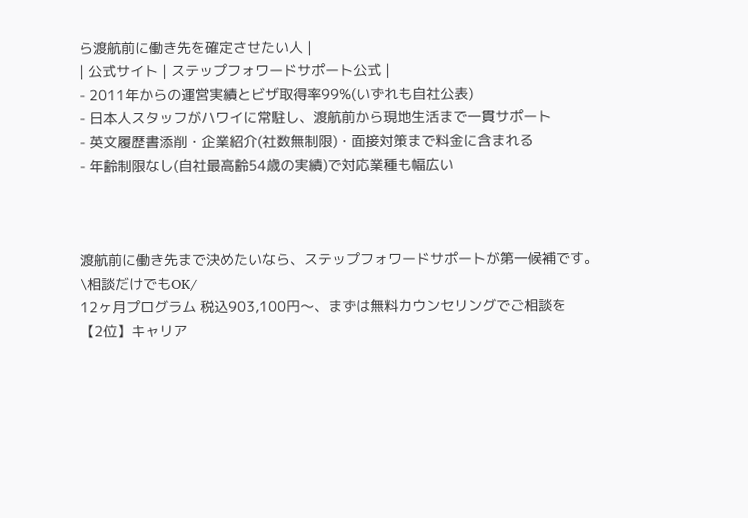ら渡航前に働き先を確定させたい人 |
| 公式サイト | ステップフォワードサポート公式 |
- 2011年からの運営実績とビザ取得率99%(いずれも自社公表)
- 日本人スタッフがハワイに常駐し、渡航前から現地生活まで一貫サポート
- 英文履歴書添削・企業紹介(社数無制限)・面接対策まで料金に含まれる
- 年齢制限なし(自社最高齢54歳の実績)で対応業種も幅広い



渡航前に働き先まで決めたいなら、ステップフォワードサポートが第一候補です。
\相談だけでもOK/
12ヶ月プログラム 税込903,100円〜、まずは無料カウンセリングでご相談を
【2位】キャリア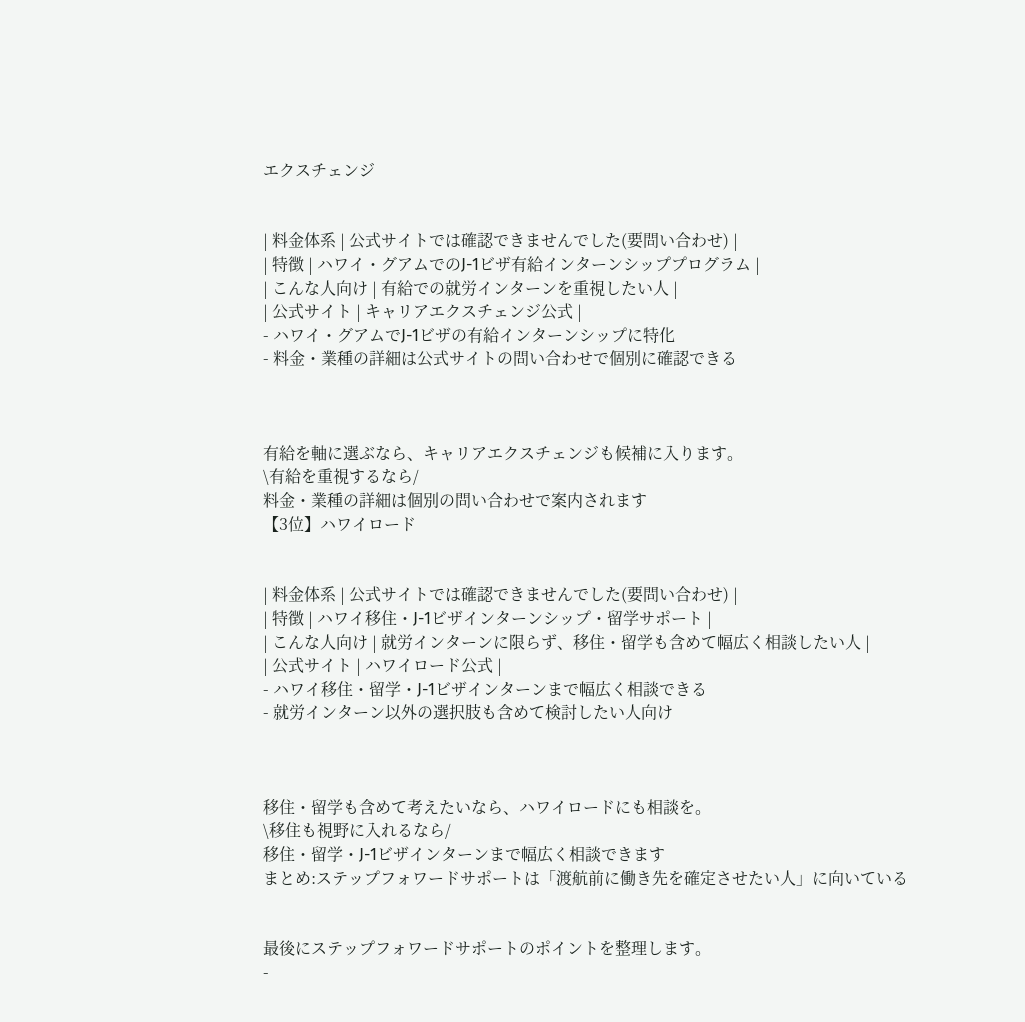エクスチェンジ


| 料金体系 | 公式サイトでは確認できませんでした(要問い合わせ) |
| 特徴 | ハワイ・グアムでのJ-1ビザ有給インターンシッププログラム |
| こんな人向け | 有給での就労インターンを重視したい人 |
| 公式サイト | キャリアエクスチェンジ公式 |
- ハワイ・グアムでJ-1ビザの有給インターンシップに特化
- 料金・業種の詳細は公式サイトの問い合わせで個別に確認できる



有給を軸に選ぶなら、キャリアエクスチェンジも候補に入ります。
\有給を重視するなら/
料金・業種の詳細は個別の問い合わせで案内されます
【3位】ハワイロード


| 料金体系 | 公式サイトでは確認できませんでした(要問い合わせ) |
| 特徴 | ハワイ移住・J-1ビザインターンシップ・留学サポート |
| こんな人向け | 就労インターンに限らず、移住・留学も含めて幅広く相談したい人 |
| 公式サイト | ハワイロード公式 |
- ハワイ移住・留学・J-1ビザインターンまで幅広く相談できる
- 就労インターン以外の選択肢も含めて検討したい人向け



移住・留学も含めて考えたいなら、ハワイロードにも相談を。
\移住も視野に入れるなら/
移住・留学・J-1ビザインターンまで幅広く相談できます
まとめ:ステップフォワードサポートは「渡航前に働き先を確定させたい人」に向いている


最後にステップフォワードサポートのポイントを整理します。
-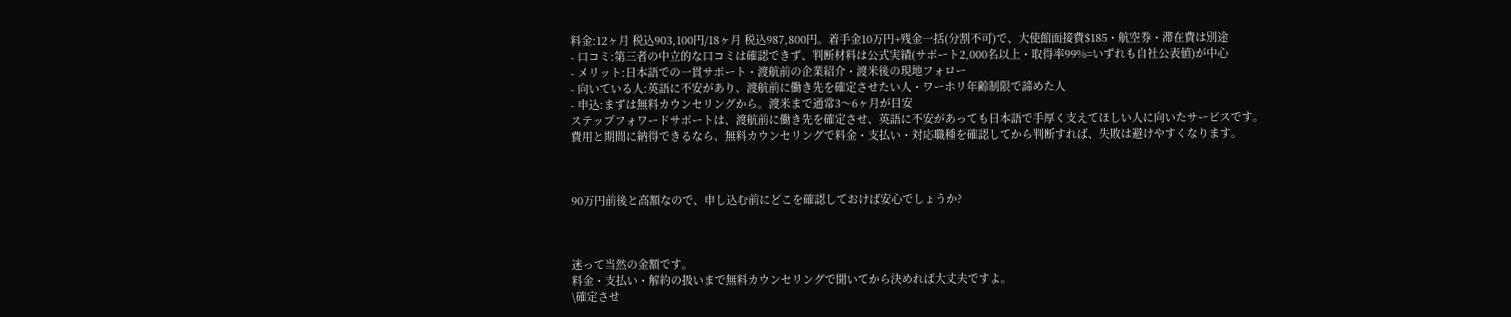料金:12ヶ月 税込903,100円/18ヶ月 税込987,800円。着手金10万円+残金一括(分割不可)で、大使館面接費$185・航空券・滞在費は別途
- 口コミ:第三者の中立的な口コミは確認できず、判断材料は公式実績(サポート2,000名以上・取得率99%=いずれも自社公表値)が中心
- メリット:日本語での一貫サポート・渡航前の企業紹介・渡米後の現地フォロー
- 向いている人:英語に不安があり、渡航前に働き先を確定させたい人・ワーホリ年齢制限で諦めた人
- 申込:まずは無料カウンセリングから。渡米まで通常3〜6ヶ月が目安
ステップフォワードサポートは、渡航前に働き先を確定させ、英語に不安があっても日本語で手厚く支えてほしい人に向いたサービスです。
費用と期間に納得できるなら、無料カウンセリングで料金・支払い・対応職種を確認してから判断すれば、失敗は避けやすくなります。



90万円前後と高額なので、申し込む前にどこを確認しておけば安心でしょうか?



迷って当然の金額です。
料金・支払い・解約の扱いまで無料カウンセリングで聞いてから決めれば大丈夫ですよ。
\確定させ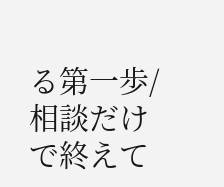る第一歩/
相談だけで終えて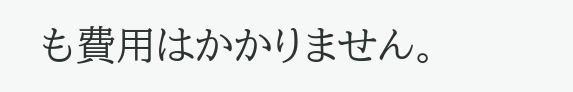も費用はかかりません。